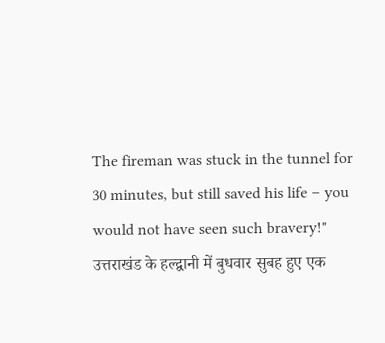The fireman was stuck in the tunnel for 30 minutes, but still saved his life – you would not have seen such bravery!"
उत्तराखंड के हल्द्वानी में बुधवार सुबह हुए एक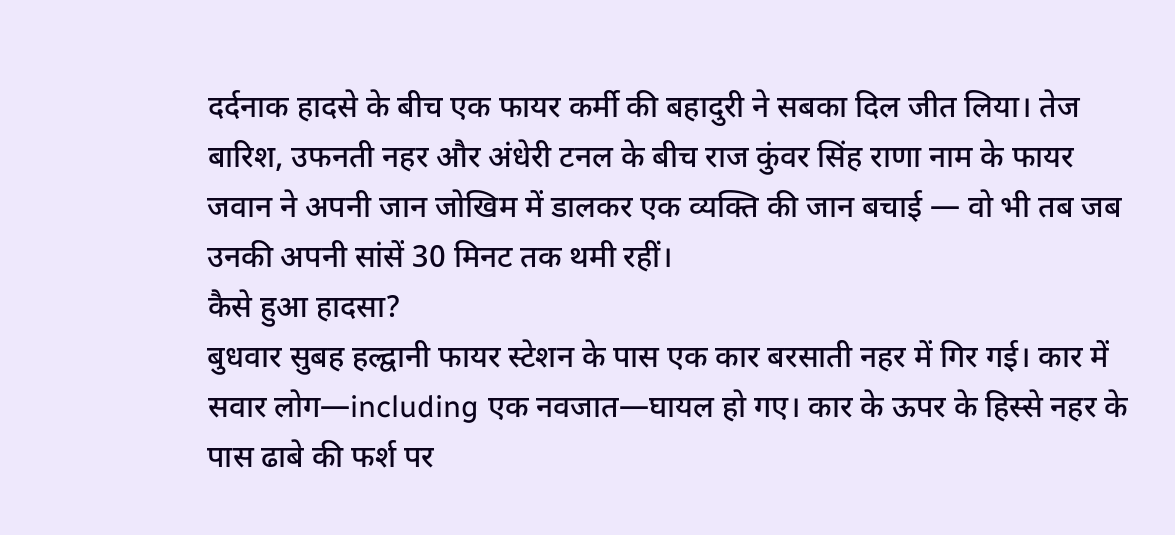दर्दनाक हादसे के बीच एक फायर कर्मी की बहादुरी ने सबका दिल जीत लिया। तेज बारिश, उफनती नहर और अंधेरी टनल के बीच राज कुंवर सिंह राणा नाम के फायर जवान ने अपनी जान जोखिम में डालकर एक व्यक्ति की जान बचाई — वो भी तब जब उनकी अपनी सांसें 30 मिनट तक थमी रहीं।
कैसे हुआ हादसा?
बुधवार सुबह हल्द्वानी फायर स्टेशन के पास एक कार बरसाती नहर में गिर गई। कार में सवार लोग—including एक नवजात—घायल हो गए। कार के ऊपर के हिस्से नहर के पास ढाबे की फर्श पर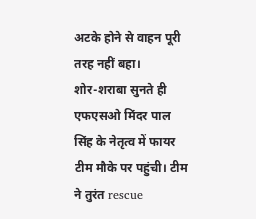अटके होने से वाहन पूरी तरह नहीं बहा।
शोर-शराबा सुनते ही एफएसओ मिंदर पाल सिंह के नेतृत्व में फायर टीम मौके पर पहुंची। टीम ने तुरंत rescue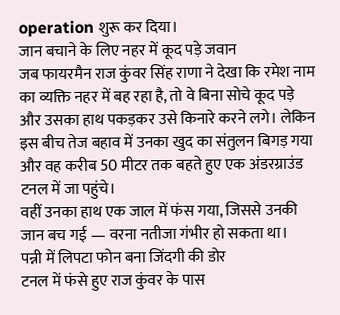operation शुरू कर दिया।
जान बचाने के लिए नहर में कूद पड़े जवान
जब फायरमैन राज कुंवर सिंह राणा ने देखा कि रमेश नाम का व्यक्ति नहर में बह रहा है, तो वे बिना सोचे कूद पड़े और उसका हाथ पकड़कर उसे किनारे करने लगे। लेकिन इस बीच तेज बहाव में उनका खुद का संतुलन बिगड़ गया और वह करीब 50 मीटर तक बहते हुए एक अंडरग्राउंड टनल में जा पहुंचे।
वहीं उनका हाथ एक जाल में फंस गया, जिससे उनकी जान बच गई — वरना नतीजा गंभीर हो सकता था।
पन्नी में लिपटा फोन बना जिंदगी की डोर
टनल में फंसे हुए राज कुंवर के पास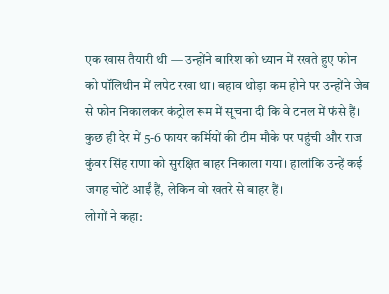एक खास तैयारी थी — उन्होंने बारिश को ध्यान में रखते हुए फोन को पॉलिथीन में लपेट रखा था। बहाव थोड़ा कम होने पर उन्होंने जेब से फोन निकालकर कंट्रोल रूम में सूचना दी कि वे टनल में फंसे हैं।
कुछ ही देर में 5-6 फायर कर्मियों की टीम मौके पर पहुंची और राज कुंवर सिंह राणा को सुरक्षित बाहर निकाला गया। हालांकि उन्हें कई जगह चोटें आईं हैं, लेकिन वो खतरे से बाहर हैं।
लोगों ने कहा: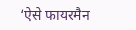‘ऐसे फायरमैन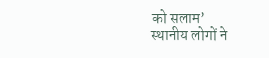को सलाम’
स्थानीय लोगों ने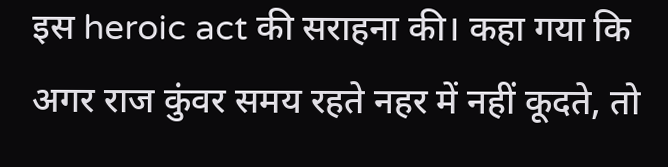इस heroic act की सराहना की। कहा गया कि अगर राज कुंवर समय रहते नहर में नहीं कूदते, तो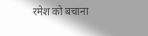रमेश को बचाना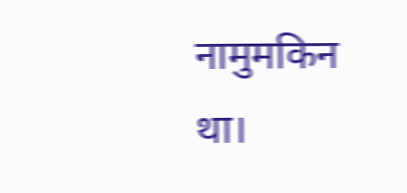नामुमकिन था।